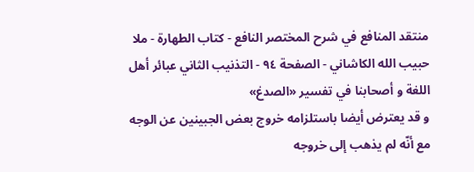منتقد المنافع في شرح المختصر النافع - كتاب الطهارة - ملا حبيب الله الكاشاني - الصفحة ٩٤ - التذنيب الثاني عبائر أهل اللغة و أصحابنا في تفسير «الصدغ»
و قد يعترض أيضا باستلزامه خروج بعض الجبينين عن الوجه مع أنّه لم يذهب إلى خروجه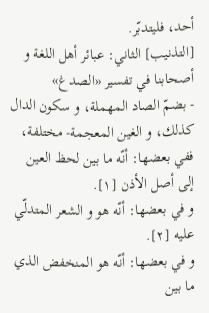أحد، فليتدبّر.
[التذنيب] الثاني: عبائر أهل اللغة و أصحابنا في تفسير «الصدغ»
- بضمّ الصاد المهملة، و سكون الدال كذلك، و الغين المعجمة- مختلفة، ففي بعضها: أنّه ما بين لحظ العين إلى أصل الأذن [١].
و في بعضها: أنّه هو و الشعر المتدلّي عليه [٢].
و في بعضها: أنّه هو المنخفض الذي ما بين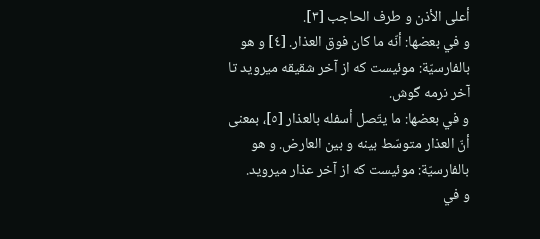أعلى الأذن و طرف الحاجب [٣].
و في بعضها: أنّه ما كان فوق العذار. [٤] و هو بالفارسيّة: موئيست كه از آخر شقيقه ميرويد تا آخر نرمه گوش.
و في بعضها: ما يتّصل أسفله بالعذار [٥]، بمعنى أنّ العذار متوسّط بينه و بين العارض. و هو بالفارسيّة: موئيست كه از آخر عذار ميرويد.
و في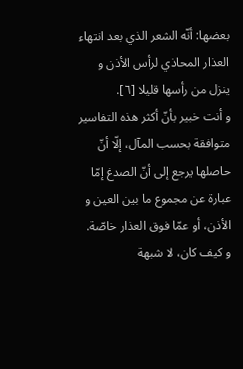بعضها: أنّه الشعر الذي بعد انتهاء العذار المحاذي لرأس الأذن و ينزل من رأسها قليلا [٦].
و أنت خبير بأنّ أكثر هذه التفاسير متوافقة بحسب المآل، إلّا أنّ حاصلها يرجع إلى أنّ الصدغ إمّا عبارة عن مجموع ما بين العين و الأذن، أو عمّا فوق العذار خاصّة.
و كيف كان، لا شبهة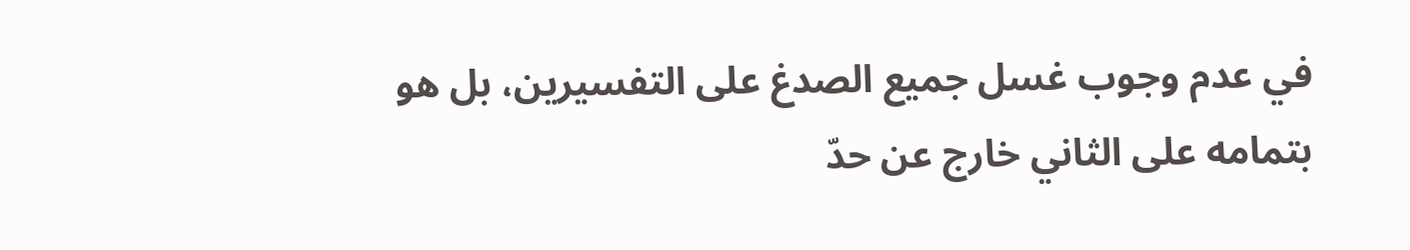في عدم وجوب غسل جميع الصدغ على التفسيرين، بل هو بتمامه على الثاني خارج عن حدّ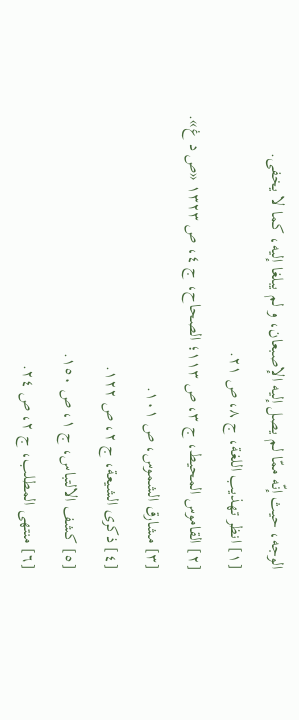الوجه، حيث إنّه ممّا لم يصل إليه الإصبعان، و لم يبلغا إليه، كما لا يخفى.
[١] انظر تهذيب اللغة، ج ٨، ص ٢١.
[٢] القاموس المحيط، ج ٣، ص ١١٣؛ الصحاح، ج ٤، ص ١٣٢٣ «ص د غ».
[٣] مشارق الشموس، ص ١٠١.
[٤] ذكرى الشيعة، ج ٢، ص ١٢٢.
[٥] كشف الالتباس، ج ١، ص ١٥٠.
[٦] منتهى المطلب، ج ٢، ص ٢٤.